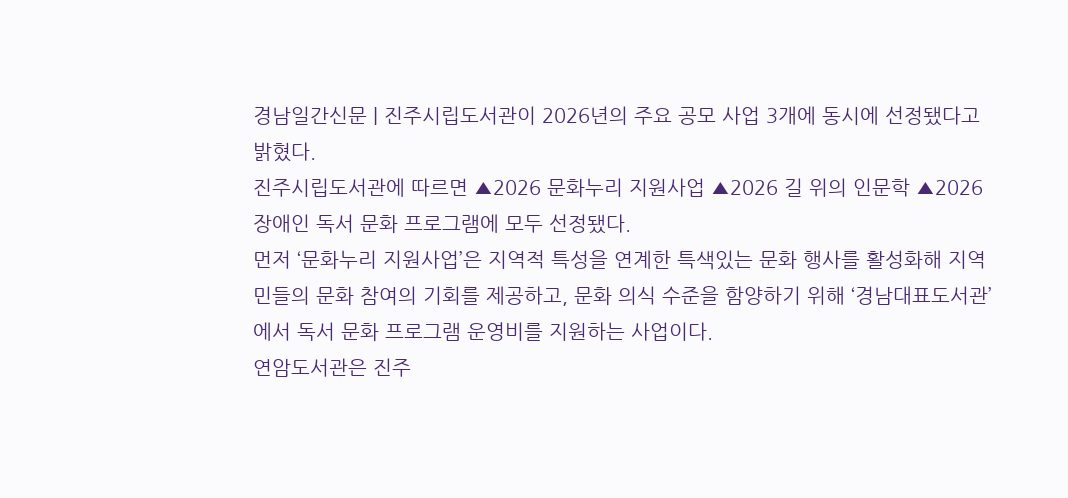경남일간신문 | 진주시립도서관이 2026년의 주요 공모 사업 3개에 동시에 선정됐다고 밝혔다.
진주시립도서관에 따르면 ▲2026 문화누리 지원사업 ▲2026 길 위의 인문학 ▲2026 장애인 독서 문화 프로그램에 모두 선정됐다.
먼저 ‘문화누리 지원사업’은 지역적 특성을 연계한 특색있는 문화 행사를 활성화해 지역민들의 문화 참여의 기회를 제공하고, 문화 의식 수준을 함양하기 위해 ‘경남대표도서관’에서 독서 문화 프로그램 운영비를 지원하는 사업이다.
연암도서관은 진주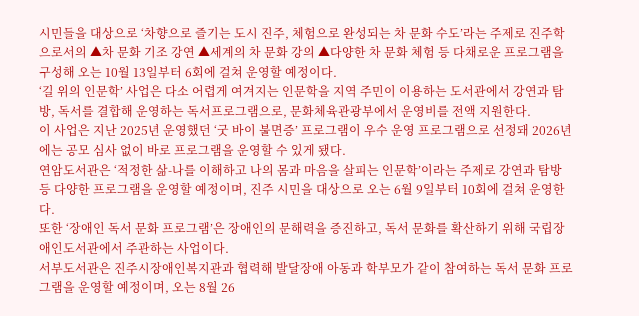시민들을 대상으로 ‘차향으로 즐기는 도시 진주, 체험으로 완성되는 차 문화 수도’라는 주제로 진주학으로서의 ▲차 문화 기조 강연 ▲세계의 차 문화 강의 ▲다양한 차 문화 체험 등 다채로운 프로그램을 구성해 오는 10월 13일부터 6회에 걸쳐 운영할 예정이다.
‘길 위의 인문학’ 사업은 다소 어렵게 여겨지는 인문학을 지역 주민이 이용하는 도서관에서 강연과 탐방, 독서를 결합해 운영하는 독서프로그램으로, 문화체육관광부에서 운영비를 전액 지원한다.
이 사업은 지난 2025년 운영했던 ‘굿 바이 불면증’ 프로그램이 우수 운영 프로그램으로 선정돼 2026년에는 공모 심사 없이 바로 프로그램을 운영할 수 있게 됐다.
연암도서관은 ‘적정한 삶-나를 이해하고 나의 몸과 마음을 살피는 인문학’이라는 주제로 강연과 탐방 등 다양한 프로그램을 운영할 예정이며, 진주 시민을 대상으로 오는 6월 9일부터 10회에 걸쳐 운영한다.
또한 ‘장애인 독서 문화 프로그램’은 장애인의 문해력을 증진하고, 독서 문화를 확산하기 위해 국립장애인도서관에서 주관하는 사업이다.
서부도서관은 진주시장애인복지관과 협력해 발달장애 아동과 학부모가 같이 참여하는 독서 문화 프로그램을 운영할 예정이며, 오는 8월 26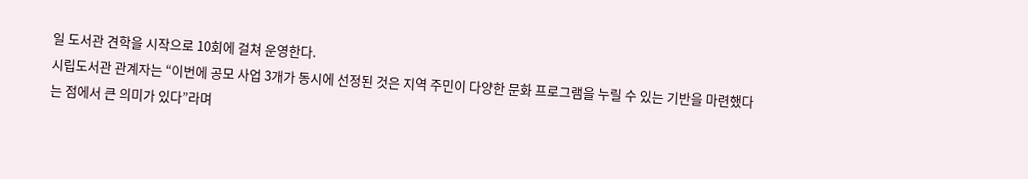일 도서관 견학을 시작으로 10회에 걸쳐 운영한다.
시립도서관 관계자는 “이번에 공모 사업 3개가 동시에 선정된 것은 지역 주민이 다양한 문화 프로그램을 누릴 수 있는 기반을 마련했다는 점에서 큰 의미가 있다”라며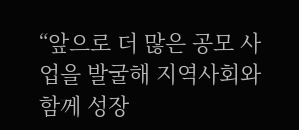“앞으로 더 많은 공모 사업을 발굴해 지역사회와 함께 성장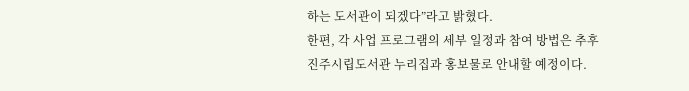하는 도서관이 되겠다”라고 밝혔다.
한편, 각 사업 프로그램의 세부 일정과 참여 방법은 추후 진주시립도서관 누리집과 홍보물로 안내할 예정이다.